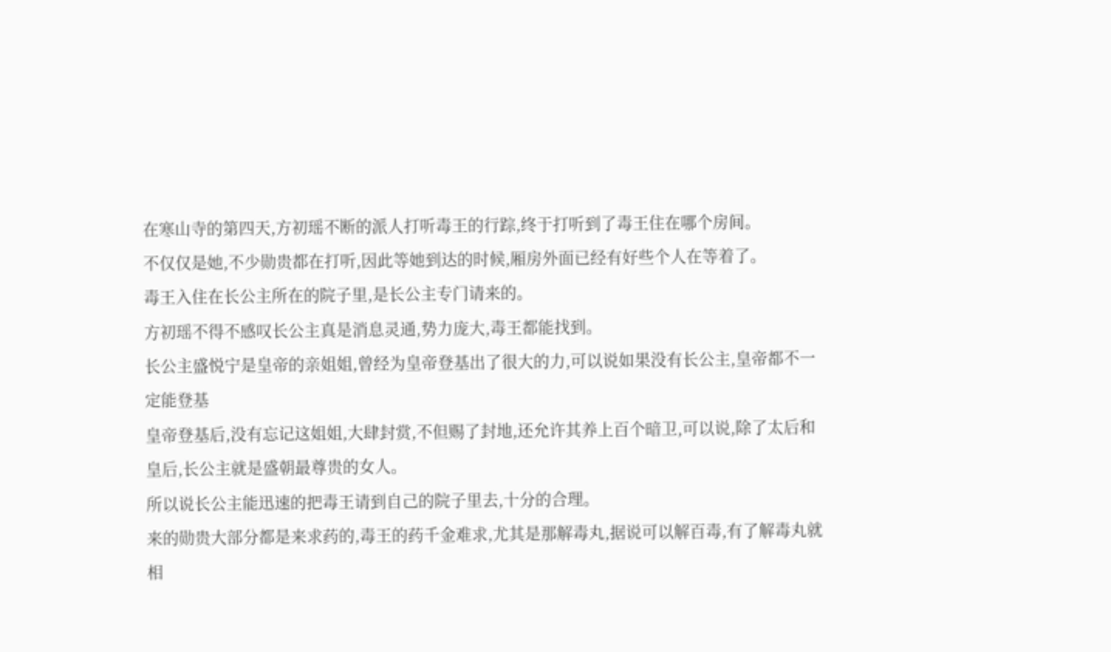在寒山寺的第四天,方初瑶不断的派人打听毒王的行踪,终于打听到了毒王住在哪个房间。
不仅仅是她,不少勋贵都在打听,因此等她到达的时候,厢房外面已经有好些个人在等着了。
毒王入住在长公主所在的院子里,是长公主专门请来的。
方初瑶不得不感叹长公主真是消息灵通,势力庞大,毒王都能找到。
长公主盛悦宁是皇帝的亲姐姐,曾经为皇帝登基出了很大的力,可以说如果没有长公主,皇帝都不一定能登基
皇帝登基后,没有忘记这姐姐,大肆封赏,不但赐了封地,还允许其养上百个暗卫,可以说,除了太后和皇后,长公主就是盛朝最尊贵的女人。
所以说长公主能迅速的把毒王请到自己的院子里去,十分的合理。
来的勋贵大部分都是来求药的,毒王的药千金难求,尤其是那解毒丸,据说可以解百毒,有了解毒丸就相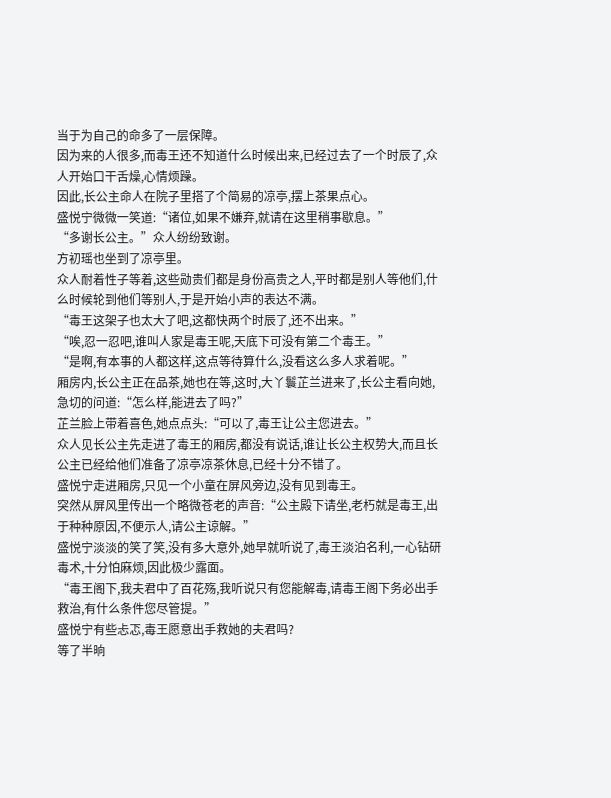当于为自己的命多了一层保障。
因为来的人很多,而毒王还不知道什么时候出来,已经过去了一个时辰了,众人开始口干舌燥,心情烦躁。
因此,长公主命人在院子里搭了个简易的凉亭,摆上茶果点心。
盛悦宁微微一笑道:“诸位,如果不嫌弃,就请在这里稍事歇息。”
“多谢长公主。”众人纷纷致谢。
方初瑶也坐到了凉亭里。
众人耐着性子等着,这些勋贵们都是身份高贵之人,平时都是别人等他们,什么时候轮到他们等别人,于是开始小声的表达不满。
“毒王这架子也太大了吧,这都快两个时辰了,还不出来。”
“唉,忍一忍吧,谁叫人家是毒王呢,天底下可没有第二个毒王。”
“是啊,有本事的人都这样,这点等待算什么,没看这么多人求着呢。”
厢房内,长公主正在品茶,她也在等,这时,大丫鬟芷兰进来了,长公主看向她,急切的问道:“怎么样,能进去了吗?”
芷兰脸上带着喜色,她点点头:“可以了,毒王让公主您进去。”
众人见长公主先走进了毒王的厢房,都没有说话,谁让长公主权势大,而且长公主已经给他们准备了凉亭凉茶休息,已经十分不错了。
盛悦宁走进厢房,只见一个小童在屏风旁边,没有见到毒王。
突然从屏风里传出一个略微苍老的声音:“公主殿下请坐,老朽就是毒王,出于种种原因,不便示人,请公主谅解。”
盛悦宁淡淡的笑了笑,没有多大意外,她早就听说了,毒王淡泊名利,一心钻研毒术,十分怕麻烦,因此极少露面。
“毒王阁下,我夫君中了百花殇,我听说只有您能解毒,请毒王阁下务必出手救治,有什么条件您尽管提。”
盛悦宁有些忐忑,毒王愿意出手救她的夫君吗?
等了半晌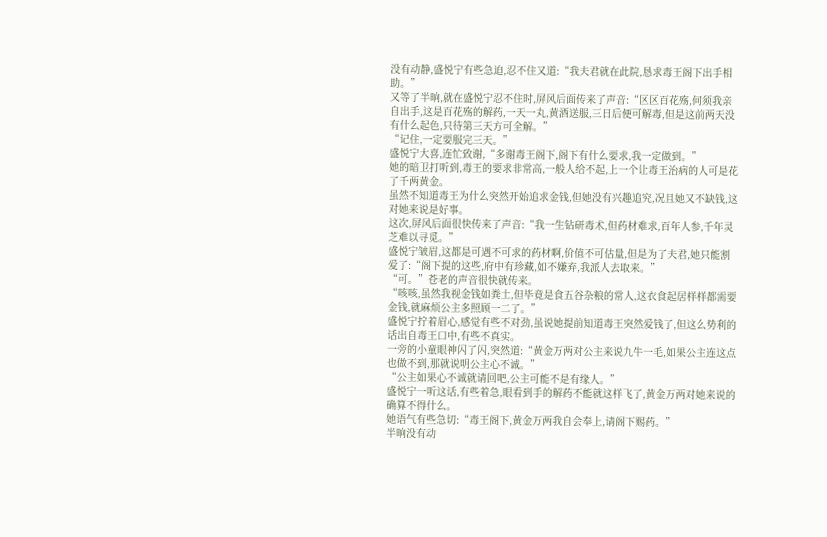没有动静,盛悦宁有些急迫,忍不住又道:“我夫君就在此院,恳求毒王阁下出手相助。”
又等了半晌,就在盛悦宁忍不住时,屏风后面传来了声音:“区区百花殇,何须我亲自出手,这是百花殇的解药,一天一丸,黄酒送服,三日后便可解毒,但是这前两天没有什么起色,只待第三天方可全解。”
“记住,一定要服完三天。”
盛悦宁大喜,连忙致谢,“多谢毒王阁下,阁下有什么要求,我一定做到。”
她的暗卫打听到,毒王的要求非常高,一般人给不起,上一个让毒王治病的人可是花了千两黄金。
虽然不知道毒王为什么突然开始追求金钱,但她没有兴趣追究,况且她又不缺钱,这对她来说是好事。
这次,屏风后面很快传来了声音:“我一生钻研毒术,但药材难求,百年人参,千年灵芝难以寻觅。”
盛悦宁皱眉,这都是可遇不可求的药材啊,价值不可估量,但是为了夫君,她只能割爱了:“阁下提的这些,府中有珍藏,如不嫌弃,我派人去取来。”
“可。”苍老的声音很快就传来。
“咳咳,虽然我视金钱如粪土,但毕竟是食五谷杂粮的常人,这衣食起居样样都需要金钱,就麻烦公主多照顾一二了。”
盛悦宁拧着眉心,感觉有些不对劲,虽说她提前知道毒王突然爱钱了,但这么势利的话出自毒王口中,有些不真实。
一旁的小童眼神闪了闪,突然道:“黄金万两对公主来说九牛一毛,如果公主连这点也做不到,那就说明公主心不诚。”
“公主如果心不诚就请回吧,公主可能不是有缘人。”
盛悦宁一听这话,有些着急,眼看到手的解药不能就这样飞了,黄金万两对她来说的确算不得什么。
她语气有些急切:“毒王阁下,黄金万两我自会奉上,请阁下赐药。”
半晌没有动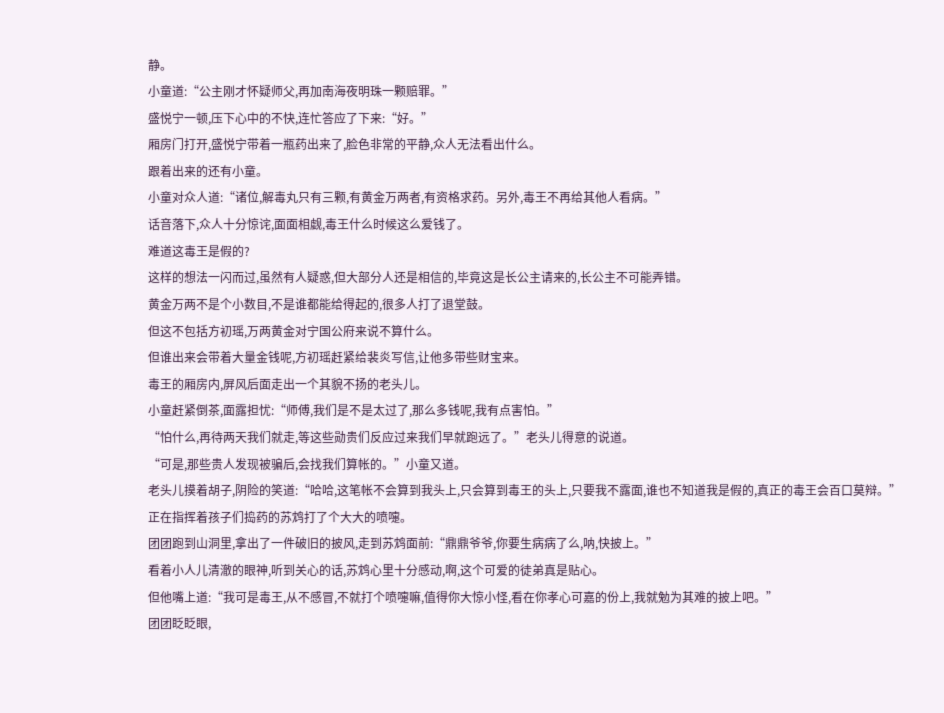静。
小童道:“公主刚才怀疑师父,再加南海夜明珠一颗赔罪。”
盛悦宁一顿,压下心中的不快,连忙答应了下来:“好。”
厢房门打开,盛悦宁带着一瓶药出来了,脸色非常的平静,众人无法看出什么。
跟着出来的还有小童。
小童对众人道:“诸位,解毒丸只有三颗,有黄金万两者,有资格求药。另外,毒王不再给其他人看病。”
话音落下,众人十分惊诧,面面相觑,毒王什么时候这么爱钱了。
难道这毒王是假的?
这样的想法一闪而过,虽然有人疑惑,但大部分人还是相信的,毕竟这是长公主请来的,长公主不可能弄错。
黄金万两不是个小数目,不是谁都能给得起的,很多人打了退堂鼓。
但这不包括方初瑶,万两黄金对宁国公府来说不算什么。
但谁出来会带着大量金钱呢,方初瑶赶紧给裴炎写信,让他多带些财宝来。
毒王的厢房内,屏风后面走出一个其貌不扬的老头儿。
小童赶紧倒茶,面露担忧:“师傅,我们是不是太过了,那么多钱呢,我有点害怕。”
“怕什么,再待两天我们就走,等这些勋贵们反应过来我们早就跑远了。”老头儿得意的说道。
“可是,那些贵人发现被骗后,会找我们算帐的。”小童又道。
老头儿摸着胡子,阴险的笑道:“哈哈,这笔帐不会算到我头上,只会算到毒王的头上,只要我不露面,谁也不知道我是假的,真正的毒王会百口莫辩。”
正在指挥着孩子们捣药的苏鸩打了个大大的喷嚏。
团团跑到山洞里,拿出了一件破旧的披风,走到苏鸩面前:“鼎鼎爷爷,你要生病病了么,呐,快披上。”
看着小人儿清澈的眼神,听到关心的话,苏鸩心里十分感动,啊,这个可爱的徒弟真是贴心。
但他嘴上道:“我可是毒王,从不感冒,不就打个喷嚏嘛,值得你大惊小怪,看在你孝心可嘉的份上,我就勉为其难的披上吧。”
团团眨眨眼,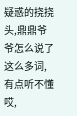疑惑的挠挠头,鼎鼎爷爷怎么说了这么多词,有点听不懂哎,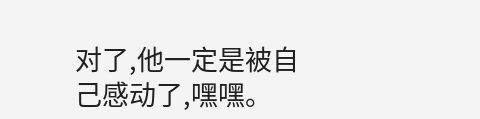对了,他一定是被自己感动了,嘿嘿。